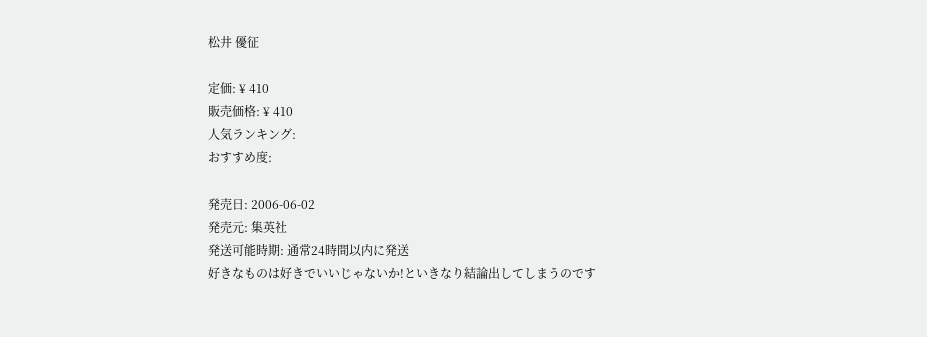松井 優征

定価: ¥ 410
販売価格: ¥ 410
人気ランキング:
おすすめ度:

発売日: 2006-06-02
発売元: 集英社
発送可能時期: 通常24時間以内に発送
好きなものは好きでいいじゃないか!といきなり結論出してしまうのです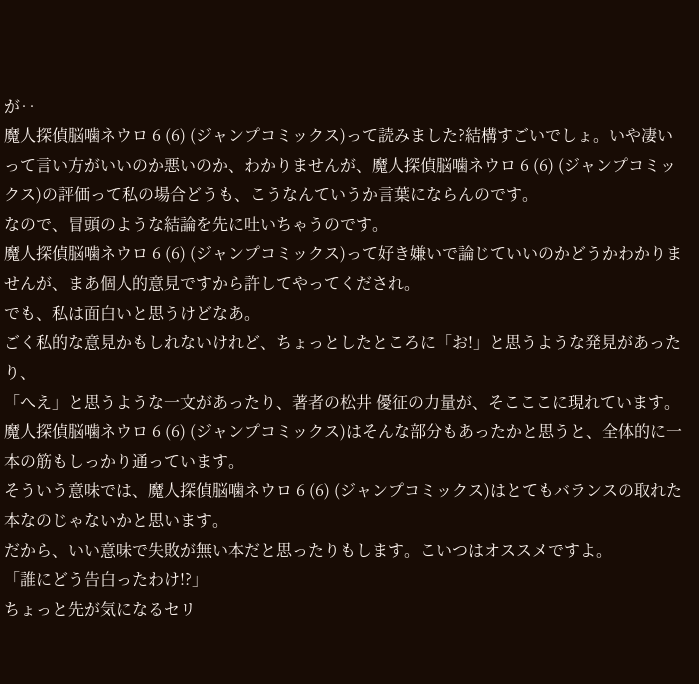が‥
魔人探偵脳噛ネウロ 6 (6) (ジャンプコミックス)って読みました?結構すごいでしょ。いや凄いって言い方がいいのか悪いのか、わかりませんが、魔人探偵脳噛ネウロ 6 (6) (ジャンプコミックス)の評価って私の場合どうも、こうなんていうか言葉にならんのです。
なので、冒頭のような結論を先に吐いちゃうのです。
魔人探偵脳噛ネウロ 6 (6) (ジャンプコミックス)って好き嫌いで論じていいのかどうかわかりませんが、まあ個人的意見ですから許してやってくだされ。
でも、私は面白いと思うけどなあ。
ごく私的な意見かもしれないけれど、ちょっとしたところに「お!」と思うような発見があったり、
「へえ」と思うような一文があったり、著者の松井 優征の力量が、そこここに現れています。
魔人探偵脳噛ネウロ 6 (6) (ジャンプコミックス)はそんな部分もあったかと思うと、全体的に一本の筋もしっかり通っています。
そういう意味では、魔人探偵脳噛ネウロ 6 (6) (ジャンプコミックス)はとてもバランスの取れた本なのじゃないかと思います。
だから、いい意味で失敗が無い本だと思ったりもします。こいつはオススメですよ。
「誰にどう告白ったわけ!?」
ちょっと先が気になるセリ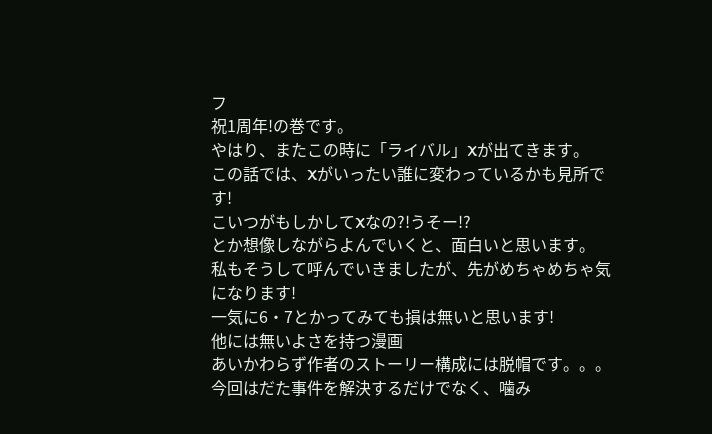フ
祝1周年!の巻です。
やはり、またこの時に「ライバル」Xが出てきます。
この話では、Xがいったい誰に変わっているかも見所です!
こいつがもしかしてXなの?!うそー!?
とか想像しながらよんでいくと、面白いと思います。
私もそうして呼んでいきましたが、先がめちゃめちゃ気になります!
一気に6・7とかってみても損は無いと思います!
他には無いよさを持つ漫画
あいかわらず作者のストーリー構成には脱帽です。。。
今回はだた事件を解決するだけでなく、噛み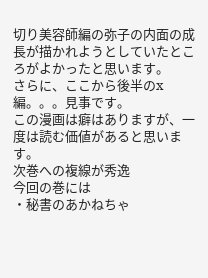切り美容師編の弥子の内面の成長が描かれようとしていたところがよかったと思います。
さらに、ここから後半のx編。。。見事です。
この漫画は癖はありますが、一度は読む価値があると思います。
次巻への複線が秀逸
今回の巻には
・秘書のあかねちゃ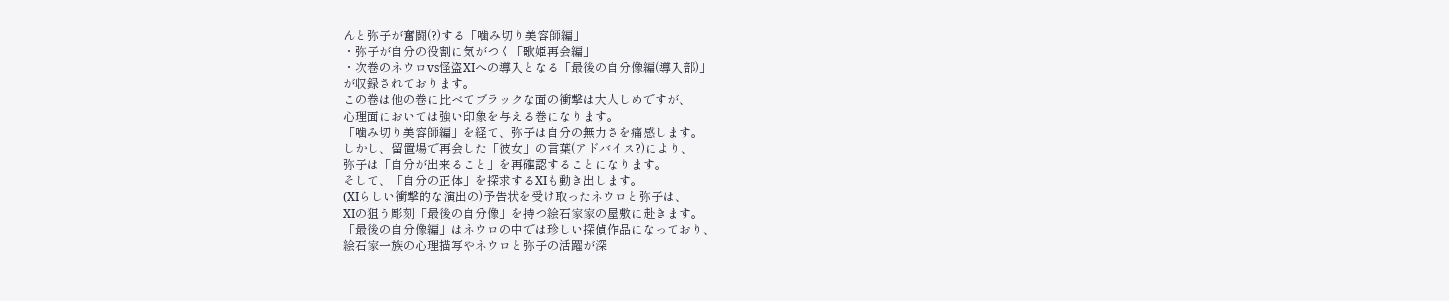んと弥子が奮闘(?)する「噛み切り美容師編」
・弥子が自分の役割に気がつく「歌姫再会編」
・次巻のネウロvs怪盗XIへの導入となる「最後の自分像編(導入部)」
が収録されております。
この巻は他の巻に比べてブラックな面の衝撃は大人しめですが、
心理面においては強い印象を与える巻になります。
「噛み切り美容師編」を経て、弥子は自分の無力さを痛感します。
しかし、留置場で再会した「彼女」の言葉(アドバイス?)により、
弥子は「自分が出来ること」を再確認することになります。
そして、「自分の正体」を探求するXIも動き出します。
(XIらしい衝撃的な演出の)予告状を受け取ったネウロと弥子は、
XIの狙う彫刻「最後の自分像」を持つ絵石家家の屋敷に赴きます。
「最後の自分像編」はネウロの中では珍しい探偵作品になっており、
絵石家一族の心理描写やネウロと弥子の活躍が深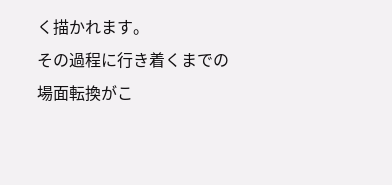く描かれます。
その過程に行き着くまでの場面転換がこ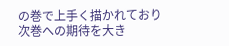の巻で上手く描かれており
次巻への期待を大き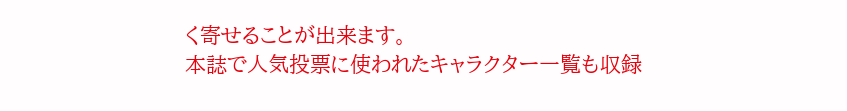く寄せることが出来ます。
本誌で人気投票に使われたキャラクター一覧も収録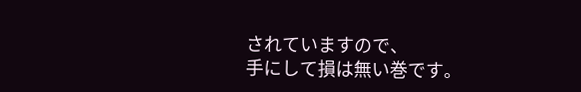されていますので、
手にして損は無い巻です。